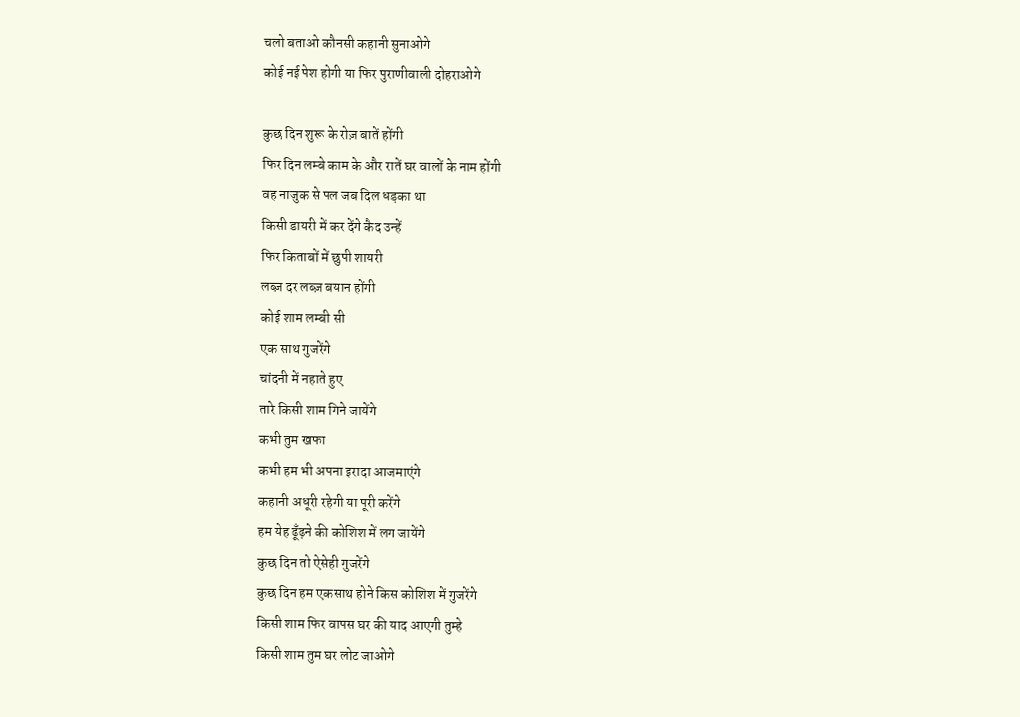चलो बताओ कौनसी कहानी सुनाओगे
कोई नई पेश होगी या फिर पुराणीवाली दोहराओगे

कुछ दिन शुरू के रोज़ बातें होंगी
फिर दिन लम्बे काम के और रातें घर वालों के नाम होंगी
वह नाजुक से पल जब दिल धड़का था
किसी डायरी में कर देंगे कैद उन्हें
फिर किताबों में छुपी शायरी
लब्ज़ दर लब्ज़ बयान होंगी
कोई शाम लम्बी सी
एक साथ गुजरेंगे
चांदनी में नहाते हुए
तारे किसी शाम गिने जायेंगे
कभी तुम खफा
कभी हम भी अपना इरादा आजमाएंगे
कहानी अधूरी रहेगी या पूरी करेंगे
हम येह ढूँढ़ने की कोशिश में लग जायेंगे
कुछ दिन तो ऐसेही गुजरेंगे
कुछ दिन हम एकसाथ होने किस कोशिश में गुजरेंगे
किसी शाम फिर वापस घर की याद आएगी तुम्हे
किसी शाम तुम घर लोट जाओगे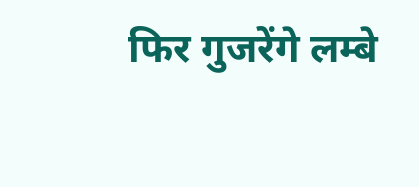फिर गुजरेंगे लम्बे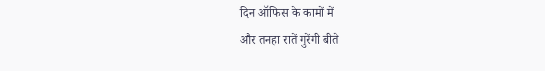दिन ऑफिस के कामों में
और तनहा रातें गुरेंगी बीते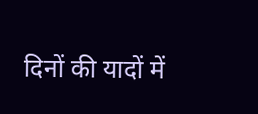दिनों की यादों में